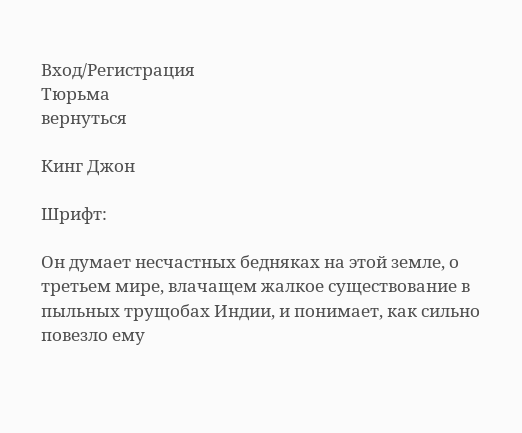Вход/Регистрация
Тюрьма
вернуться

Кинг Джон

Шрифт:

Он думает несчастных бедняках на этой земле, о третьем мире, влачащем жалкое существование в пыльных трущобах Индии, и понимает, как сильно повезло ему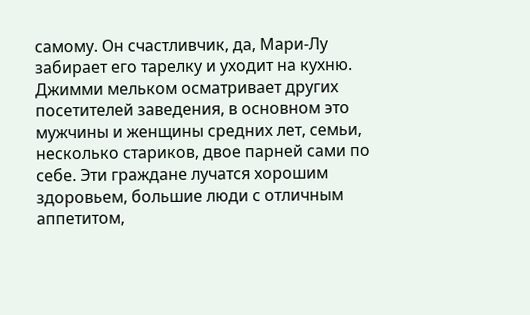самому. Он счастливчик, да, Мари-Лу забирает его тарелку и уходит на кухню. Джимми мельком осматривает других посетителей заведения, в основном это мужчины и женщины средних лет, семьи, несколько стариков, двое парней сами по себе. Эти граждане лучатся хорошим здоровьем, большие люди с отличным аппетитом,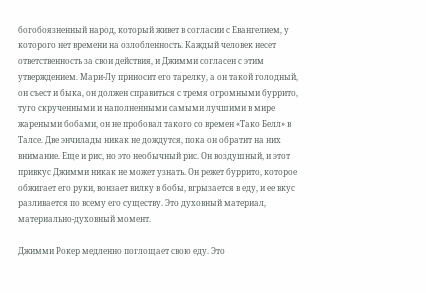богобоязненный народ, который живет в согласии с Евангелием, у которого нет времени на озлобленность. Каждый человек несет ответственность за свои действия, и Джимми согласен с этим утверждением. Мари-Лу приносит его тарелку, а он такой голодный, он съест и быка, он должен справиться с тремя огромными буррито, туго скрученными и наполненными самыми лучшими в мире жареными бобами, он не пробовал такого со времен «Тако Белл» в Талсе. Две энчилады никак не дождутся, пока он обратит на них внимание. Еще и рис, но это необычный рис. Он воздушный, и этот привкус Джимми никак не может узнать. Он режет буррито, которое обжигает его руки, вонзает вилку в бобы, вгрызается в еду, и ее вкус разливается по всему его существу. Это духовный материал, материально-духовный момент.

Джимми Рокер медленно поглощает свою еду. Это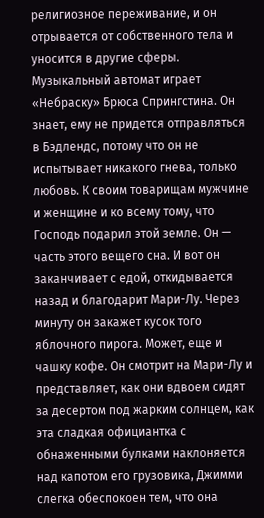религиозное переживание, и он отрывается от собственного тела и уносится в другие сферы. Музыкальный автомат играет «Небраску» Брюса Спрингстина. Он знает, ему не придется отправляться в Бэдлендс, потому что он не испытывает никакого гнева, только любовь. К своим товарищам мужчине и женщине и ко всему тому, что Господь подарил этой земле. Он — часть этого вещего сна. И вот он заканчивает с едой, откидывается назад и благодарит Мари-Лу. Через минуту он закажет кусок того яблочного пирога. Может, еще и чашку кофе. Он смотрит на Мари-Лу и представляет, как они вдвоем сидят за десертом под жарким солнцем, как эта сладкая официантка с обнаженными булками наклоняется над капотом его грузовика, Джимми слегка обеспокоен тем, что она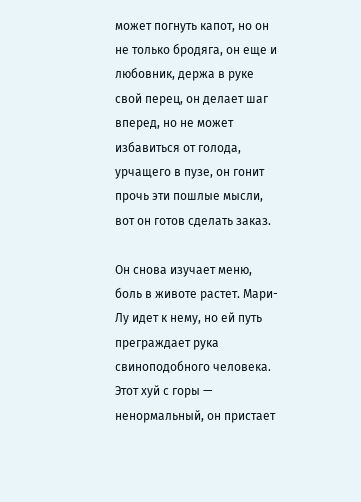может погнуть капот, но он не только бродяга, он еще и любовник, держа в руке свой перец, он делает шаг вперед, но не может избавиться от голода, урчащего в пузе, он гонит прочь эти пошлые мысли, вот он готов сделать заказ.

Он снова изучает меню, боль в животе растет. Мари-Лу идет к нему, но ей путь преграждает рука свиноподобного человека. Этот хуй с горы — ненормальный, он пристает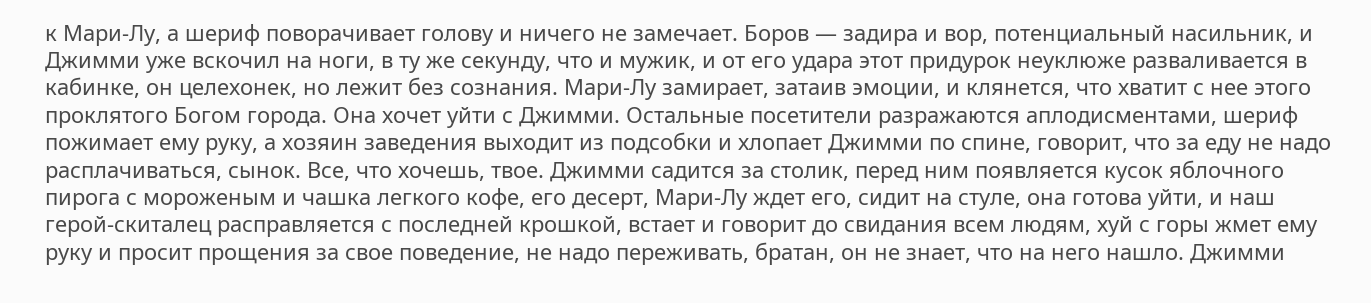к Мари-Лу, а шериф поворачивает голову и ничего не замечает. Боров — задира и вор, потенциальный насильник, и Джимми уже вскочил на ноги, в ту же секунду, что и мужик, и от его удара этот придурок неуклюже разваливается в кабинке, он целехонек, но лежит без сознания. Мари-Лу замирает, затаив эмоции, и клянется, что хватит с нее этого проклятого Богом города. Она хочет уйти с Джимми. Остальные посетители разражаются аплодисментами, шериф пожимает ему руку, а хозяин заведения выходит из подсобки и хлопает Джимми по спине, говорит, что за еду не надо расплачиваться, сынок. Все, что хочешь, твое. Джимми садится за столик, перед ним появляется кусок яблочного пирога с мороженым и чашка легкого кофе, его десерт, Мари-Лу ждет его, сидит на стуле, она готова уйти, и наш герой-скиталец расправляется с последней крошкой, встает и говорит до свидания всем людям, хуй с горы жмет ему руку и просит прощения за свое поведение, не надо переживать, братан, он не знает, что на него нашло. Джимми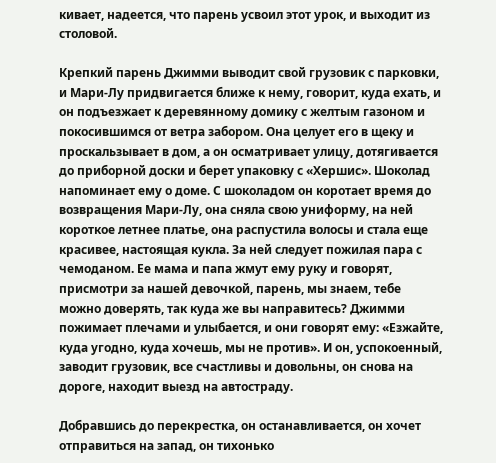кивает, надеется, что парень усвоил этот урок, и выходит из столовой.

Крепкий парень Джимми выводит свой грузовик с парковки, и Мари-Лу придвигается ближе к нему, говорит, куда ехать, и он подъезжает к деревянному домику с желтым газоном и покосившимся от ветра забором. Она целует его в щеку и проскальзывает в дом, а он осматривает улицу, дотягивается до приборной доски и берет упаковку с «Хершис». Шоколад напоминает ему о доме. С шоколадом он коротает время до возвращения Мари-Лу, она сняла свою униформу, на ней короткое летнее платье, она распустила волосы и стала еще красивее, настоящая кукла. За ней следует пожилая пара с чемоданом. Ее мама и папа жмут ему руку и говорят, присмотри за нашей девочкой, парень, мы знаем, тебе можно доверять, так куда же вы направитесь? Джимми пожимает плечами и улыбается, и они говорят ему: «Езжайте, куда угодно, куда хочешь, мы не против». И он, успокоенный, заводит грузовик, все счастливы и довольны, он снова на дороге, находит выезд на автостраду.

Добравшись до перекрестка, он останавливается, он хочет отправиться на запад, он тихонько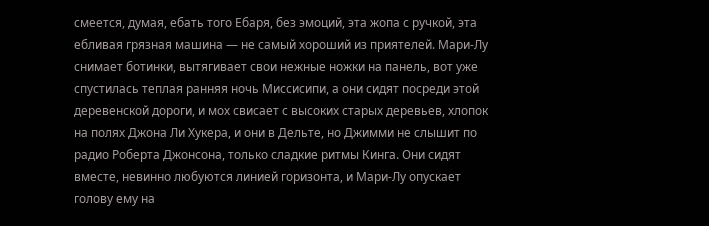смеется, думая, ебать того Ебаря, без эмоций, эта жопа с ручкой, эта ебливая грязная машина — не самый хороший из приятелей. Мари-Лу снимает ботинки, вытягивает свои нежные ножки на панель, вот уже спустилась теплая ранняя ночь Миссисипи, а они сидят посреди этой деревенской дороги, и мох свисает с высоких старых деревьев, хлопок на полях Джона Ли Хукера, и они в Дельте, но Джимми не слышит по радио Роберта Джонсона, только сладкие ритмы Кинга. Они сидят вместе, невинно любуются линией горизонта, и Мари-Лу опускает голову ему на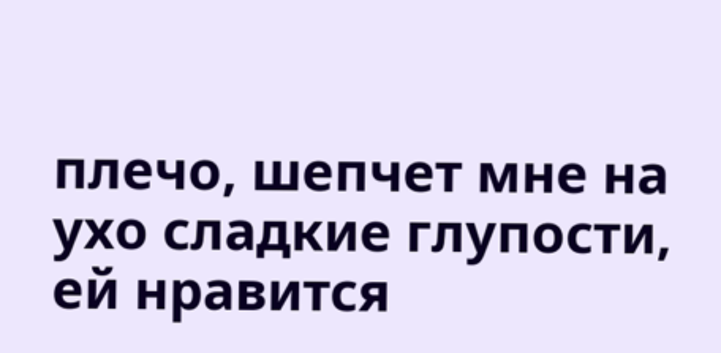плечо, шепчет мне на ухо сладкие глупости, ей нравится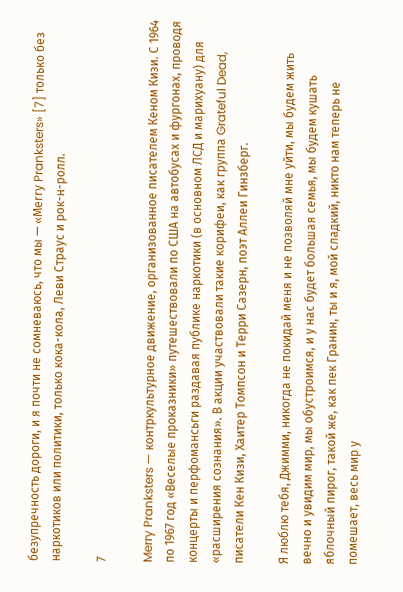безупречность дороги, и я почти не сомневаюсь, что мы — «Меrrу Pranksters» [7] только без наркотиков или политики, только кока-кола, Леви Страус и рок-н-ролл.

7

Merry Pranksters — контркультурное движение, организованное писателем Кеном Кизи. С 1964 по 1967 год «Веселые проказники» путешествовали по США на автобусах и фургонах, проводя концерты и перфомансьги раздавая публике наркотики (в основном ЛСД и марихуану) для «расширения сознания». В акции участвовали такие корифеи, как группа Grateful Dead, писатели Кен Кизи, Хаитер Томпсон и Терри Сазерн, поэт Аллеи Гинзберг.

Я люблю тебя, Джимми, никогда не покидай меня и не позволяй мне уйти, мы будем жить вечно и увидим мир, мы обустроимся, и у нас будет большая семья, мы будем кушать яблочный пирог, такой же, как пек Гранин, ты и я, мой сладкий, никто нам теперь не помешает, весь мир у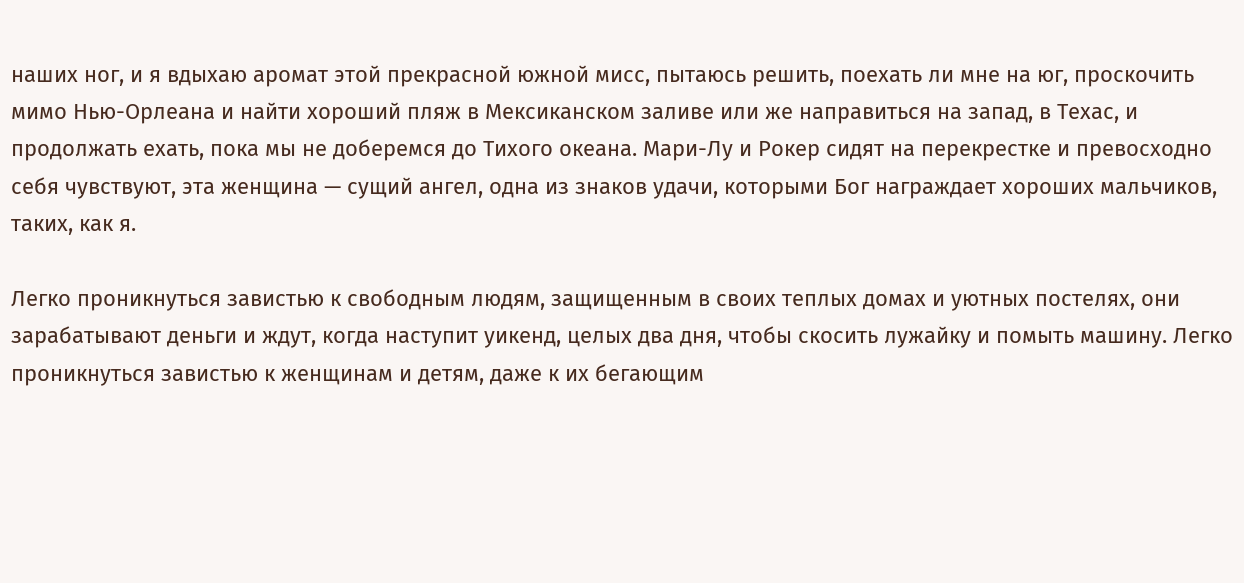наших ног, и я вдыхаю аромат этой прекрасной южной мисс, пытаюсь решить, поехать ли мне на юг, проскочить мимо Нью-Орлеана и найти хороший пляж в Мексиканском заливе или же направиться на запад, в Техас, и продолжать ехать, пока мы не доберемся до Тихого океана. Мари-Лу и Рокер сидят на перекрестке и превосходно себя чувствуют, эта женщина — сущий ангел, одна из знаков удачи, которыми Бог награждает хороших мальчиков, таких, как я.

Легко проникнуться завистью к свободным людям, защищенным в своих теплых домах и уютных постелях, они зарабатывают деньги и ждут, когда наступит уикенд, целых два дня, чтобы скосить лужайку и помыть машину. Легко проникнуться завистью к женщинам и детям, даже к их бегающим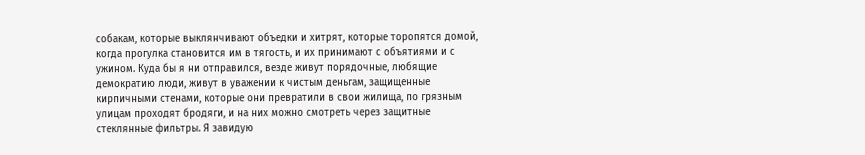собакам, которые выклянчивают объедки и хитрят, которые торопятся домой, когда прогулка становится им в тягость, и их принимают с объятиями и с ужином. Куда бы я ни отправился, везде живут порядочные, любящие демократию люди, живут в уважении к чистым деньгам, защищенные кирпичными стенами, которые они превратили в свои жилища, по грязным улицам проходят бродяги, и на них можно смотреть через защитные стеклянные фильтры. Я завидую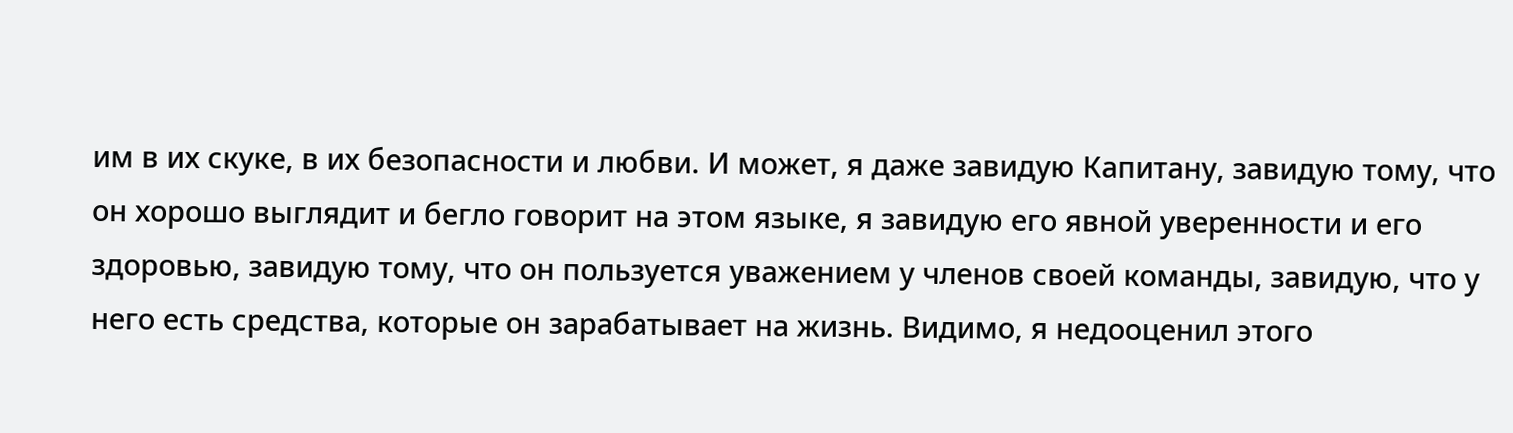им в их скуке, в их безопасности и любви. И может, я даже завидую Капитану, завидую тому, что он хорошо выглядит и бегло говорит на этом языке, я завидую его явной уверенности и его здоровью, завидую тому, что он пользуется уважением у членов своей команды, завидую, что у него есть средства, которые он зарабатывает на жизнь. Видимо, я недооценил этого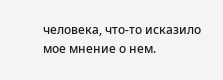человека, что-то исказило мое мнение о нем.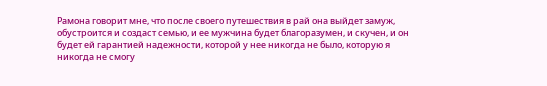Рамона говорит мне, что после своего путешествия в рай она выйдет замуж, обустроится и создаст семью, и ее мужчина будет благоразумен, и скучен, и он будет ей гарантией надежности, которой у нее никогда не было, которую я никогда не смогу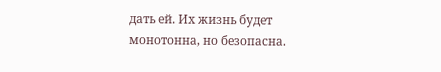дать ей. Их жизнь будет монотонна, но безопасна.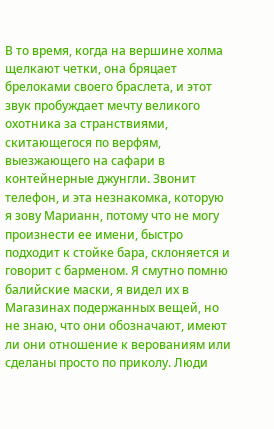В то время, когда на вершине холма щелкают четки, она бряцает брелоками своего браслета, и этот звук пробуждает мечту великого охотника за странствиями, скитающегося по верфям, выезжающего на сафари в контейнерные джунгли. Звонит телефон, и эта незнакомка, которую я зову Марианн, потому что не могу произнести ее имени, быстро подходит к стойке бара, склоняется и говорит с барменом. Я смутно помню балийские маски, я видел их в Магазинах подержанных вещей, но не знаю, что они обозначают, имеют ли они отношение к верованиям или сделаны просто по приколу. Люди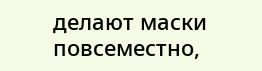делают маски повсеместно,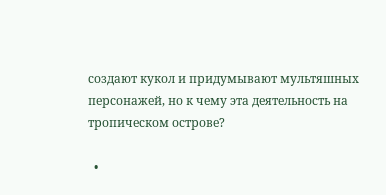создают кукол и придумывают мультяшных персонажей, но к чему эта деятельность на тропическом острове?

  •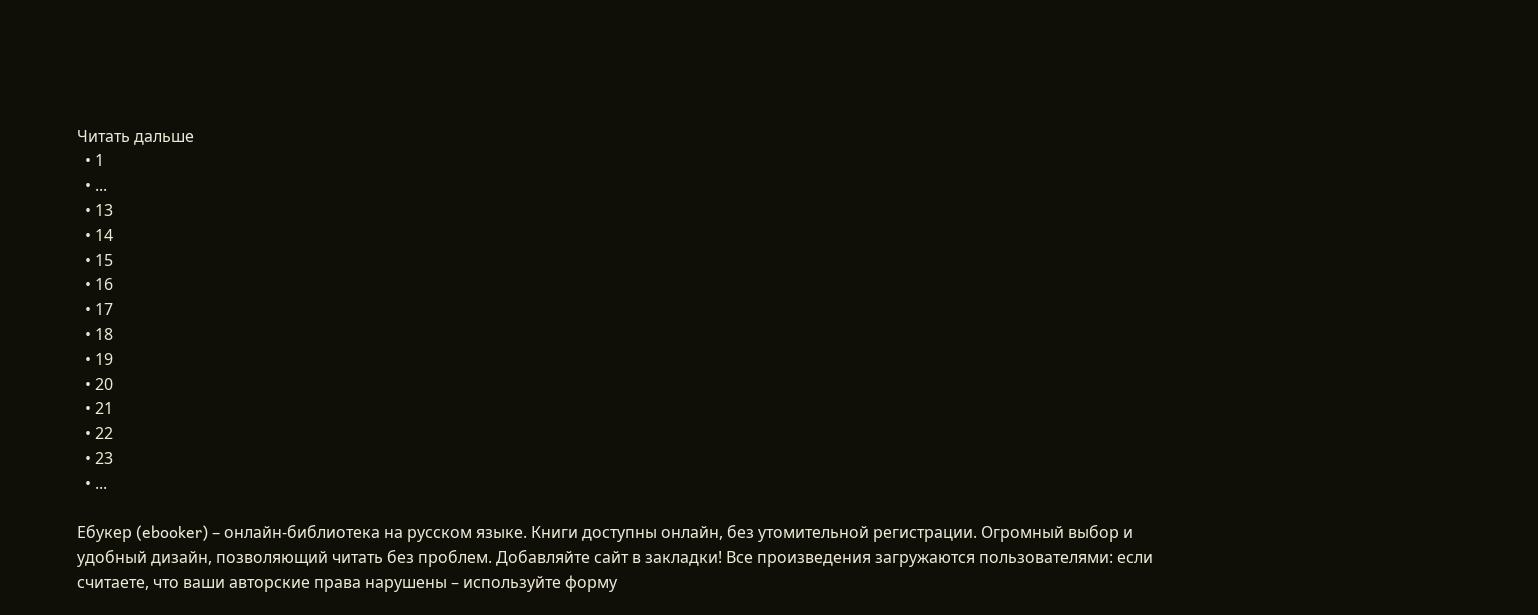Читать дальше
  • 1
  • ...
  • 13
  • 14
  • 15
  • 16
  • 17
  • 18
  • 19
  • 20
  • 21
  • 22
  • 23
  • ...

Ебукер (ebooker) – онлайн-библиотека на русском языке. Книги доступны онлайн, без утомительной регистрации. Огромный выбор и удобный дизайн, позволяющий читать без проблем. Добавляйте сайт в закладки! Все произведения загружаются пользователями: если считаете, что ваши авторские права нарушены – используйте форму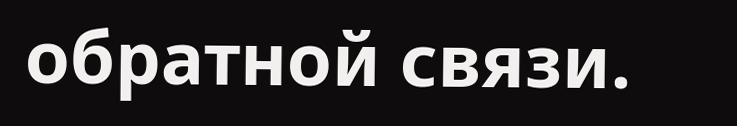обратной связи.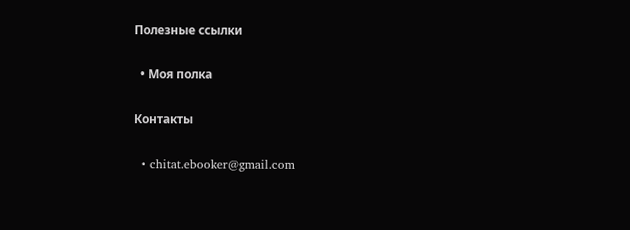Полезные ссылки

  • Моя полка

Контакты

  • chitat.ebooker@gmail.com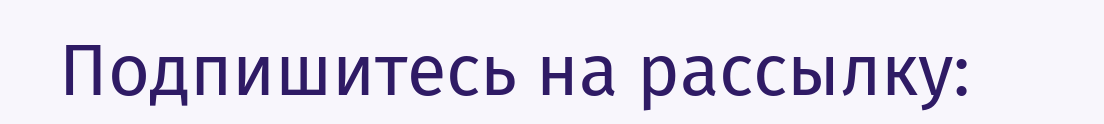Подпишитесь на рассылку: